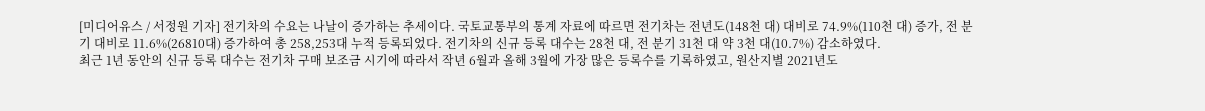[미디어유스 / 서정원 기자] 전기차의 수요는 나날이 증가하는 추세이다. 국토교통부의 통계 자료에 따르면 전기차는 전년도(148천 대) 대비로 74.9%(110천 대) 증가, 전 분기 대비로 11.6%(26810대) 증가하여 총 258,253대 누적 등록되었다. 전기차의 신규 등록 대수는 28천 대, 전 분기 31천 대 약 3천 대(10.7%) 감소하였다.
최근 1년 동안의 신규 등록 대수는 전기차 구매 보조금 시기에 따라서 작년 6월과 올해 3월에 가장 많은 등록수를 기록하였고, 원산지별 2021년도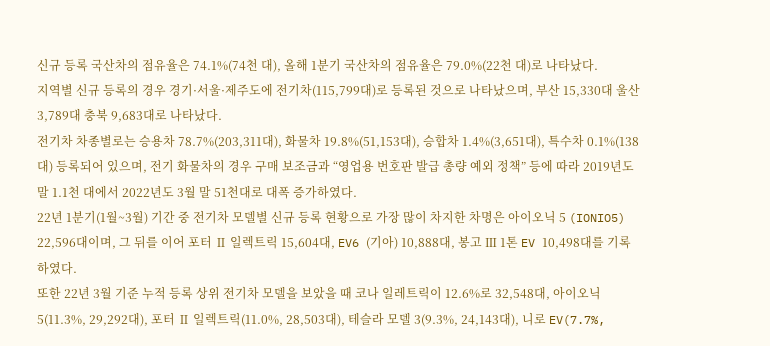신규 등록 국산차의 점유율은 74.1%(74천 대), 올해 1분기 국산차의 점유율은 79.0%(22천 대)로 나타났다.
지역별 신규 등록의 경우 경기·서울·제주도에 전기차(115,799대)로 등록된 것으로 나타났으며, 부산 15,330대 울산 3,789대 충북 9,683대로 나타났다.
전기차 차종별로는 승용차 78.7%(203,311대), 화물차 19.8%(51,153대), 승합차 1.4%(3,651대), 특수차 0.1%(138대) 등록되어 있으며, 전기 화물차의 경우 구매 보조금과 “영업용 번호판 발급 총량 예외 정책” 등에 따라 2019년도 말 1.1천 대에서 2022년도 3월 말 51천대로 대폭 증가하였다.
22년 1분기(1월~3월) 기간 중 전기차 모델별 신규 등록 현황으로 가장 많이 차지한 차명은 아이오닉 5 (IONIO5) 22,596대이며, 그 뒤를 이어 포터 Ⅱ 일렉트릭 15,604대, EV6 (기아) 10,888대, 봉고 Ⅲ 1톤 EV 10,498대를 기록하였다.
또한 22년 3월 기준 누적 등록 상위 전기차 모델을 보았을 때 코나 일레트릭이 12.6%로 32,548대, 아이오닉 5(11.3%, 29,292대), 포터 Ⅱ 일렉트릭(11.0%, 28,503대), 테슬라 모델 3(9.3%, 24,143대), 니로 EV(7.7%,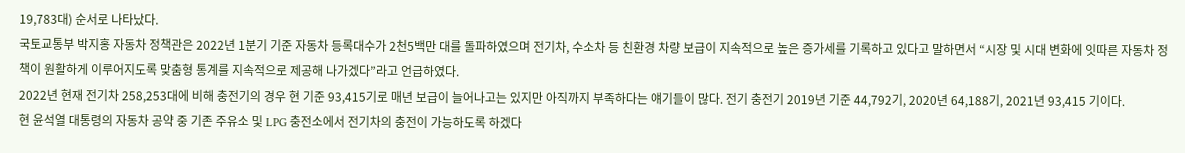19,783대) 순서로 나타났다.
국토교통부 박지홍 자동차 정책관은 2022년 1분기 기준 자동차 등록대수가 2천5백만 대를 돌파하였으며 전기차, 수소차 등 친환경 차량 보급이 지속적으로 높은 증가세를 기록하고 있다고 말하면서 “시장 및 시대 변화에 잇따른 자동차 정책이 원활하게 이루어지도록 맞춤형 통계를 지속적으로 제공해 나가겠다”라고 언급하였다.
2022년 현재 전기차 258,253대에 비해 충전기의 경우 현 기준 93,415기로 매년 보급이 늘어나고는 있지만 아직까지 부족하다는 얘기들이 많다. 전기 충전기 2019년 기준 44,792기, 2020년 64,188기, 2021년 93,415 기이다.
현 윤석열 대통령의 자동차 공약 중 기존 주유소 및 LPG 충전소에서 전기차의 충전이 가능하도록 하겠다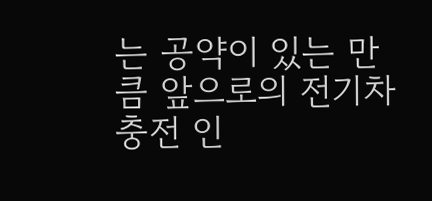는 공약이 있는 만큼 앞으로의 전기차 충전 인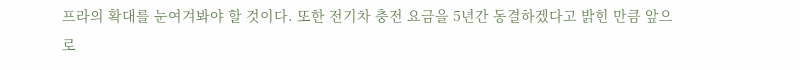프라의 확대를 눈여겨봐야 할 것이다. 또한 전기차 충전 요금을 5년간 동결하겠다고 밝힌 만큼 앞으로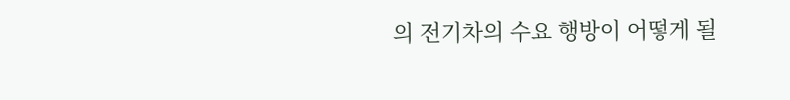의 전기차의 수요 행방이 어떻게 될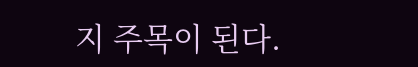지 주목이 된다.